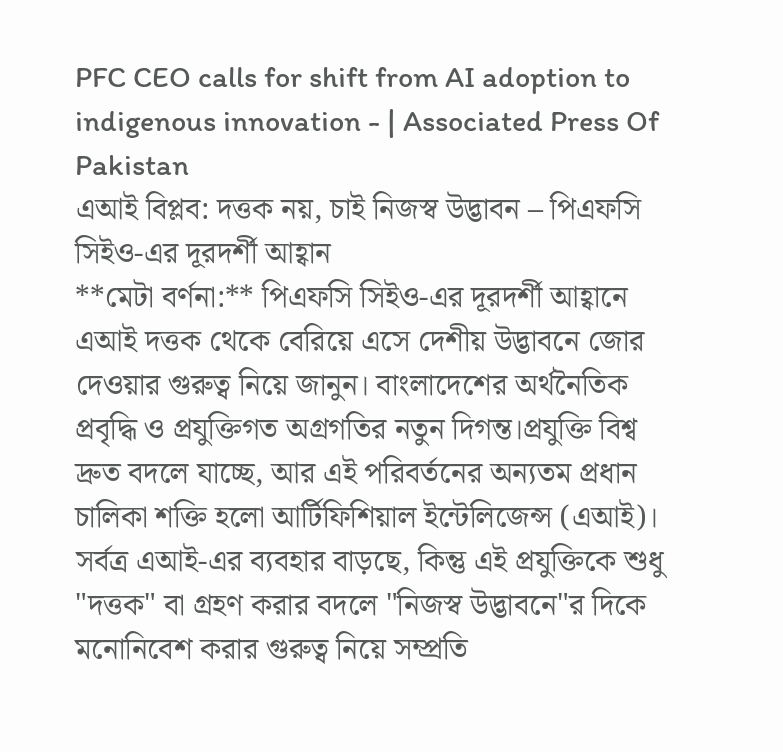PFC CEO calls for shift from AI adoption to indigenous innovation - | Associated Press Of Pakistan
এআই বিপ্লব: দত্তক নয়, চাই নিজস্ব উদ্ভাবন – পিএফসি সিইও-এর দূরদর্শী আহ্বান
**মেটা বর্ণনা:** পিএফসি সিইও-এর দূরদর্শী আহ্বানে এআই দত্তক থেকে বেরিয়ে এসে দেশীয় উদ্ভাবনে জোর দেওয়ার গুরুত্ব নিয়ে জানুন। বাংলাদেশের অর্থনৈতিক প্রবৃদ্ধি ও প্রযুক্তিগত অগ্রগতির নতুন দিগন্ত।প্রযুক্তি বিশ্ব দ্রুত বদলে যাচ্ছে, আর এই পরিবর্তনের অন্যতম প্রধান চালিকা শক্তি হলো আর্টিফিশিয়াল ইন্টেলিজেন্স (এআই)। সর্বত্র এআই-এর ব্যবহার বাড়ছে, কিন্তু এই প্রযুক্তিকে শুধু "দত্তক" বা গ্রহণ করার বদলে "নিজস্ব উদ্ভাবনে"র দিকে মনোনিবেশ করার গুরুত্ব নিয়ে সম্প্রতি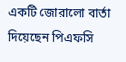একটি জোরালো বার্তা দিয়েছেন পিএফসি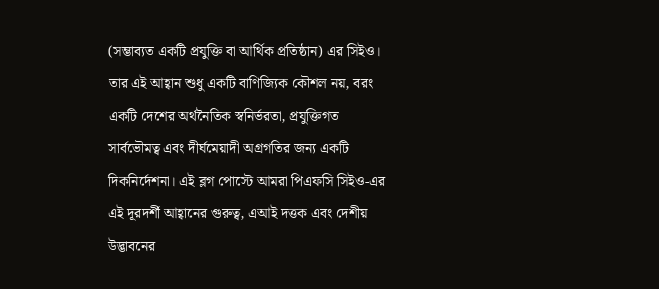(সম্ভাব্যত একটি প্রযুক্তি বা আর্থিক প্রতিষ্ঠান) এর সিইও। তার এই আহ্বান শুধু একটি বাণিজ্যিক কৌশল নয়, বরং একটি দেশের অর্থনৈতিক স্বনির্ভরতা, প্রযুক্তিগত সার্বভৌমত্ব এবং দীর্ঘমেয়াদী অগ্রগতির জন্য একটি দিকনির্দেশনা। এই ব্লগ পোস্টে আমরা পিএফসি সিইও-এর এই দূরদর্শী আহ্বানের গুরুত্ব, এআই দত্তক এবং দেশীয় উদ্ভাবনের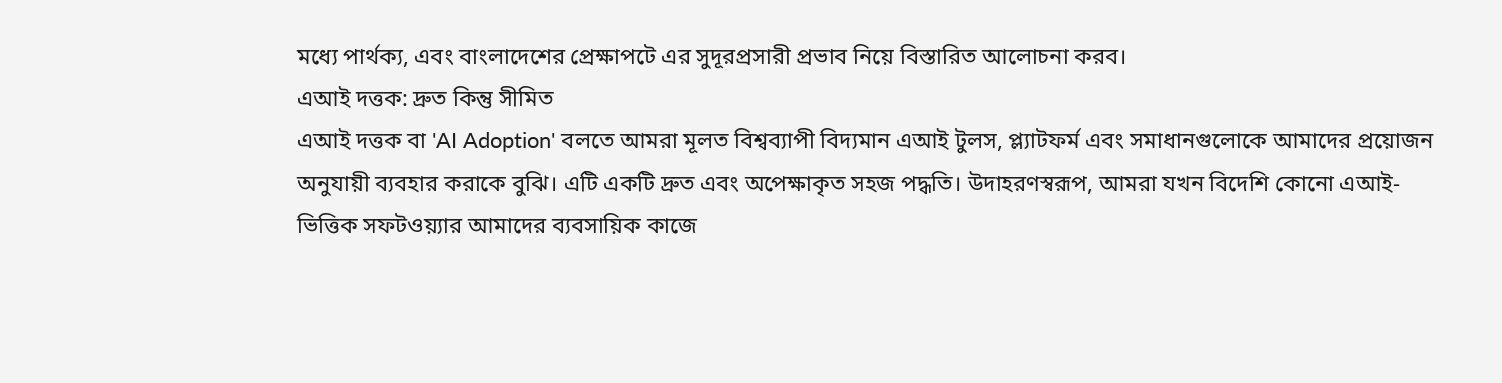মধ্যে পার্থক্য, এবং বাংলাদেশের প্রেক্ষাপটে এর সুদূরপ্রসারী প্রভাব নিয়ে বিস্তারিত আলোচনা করব।
এআই দত্তক: দ্রুত কিন্তু সীমিত
এআই দত্তক বা 'AI Adoption' বলতে আমরা মূলত বিশ্বব্যাপী বিদ্যমান এআই টুলস, প্ল্যাটফর্ম এবং সমাধানগুলোকে আমাদের প্রয়োজন অনুযায়ী ব্যবহার করাকে বুঝি। এটি একটি দ্রুত এবং অপেক্ষাকৃত সহজ পদ্ধতি। উদাহরণস্বরূপ, আমরা যখন বিদেশি কোনো এআই-ভিত্তিক সফটওয়্যার আমাদের ব্যবসায়িক কাজে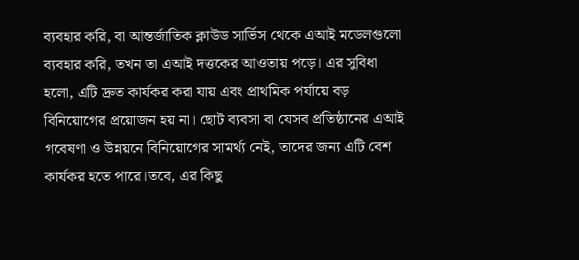ব্যবহার করি, বা আন্তর্জাতিক ক্লাউড সার্ভিস থেকে এআই মডেলগুলো ব্যবহার করি, তখন তা এআই দত্তকের আওতায় পড়ে। এর সুবিধা হলো, এটি দ্রুত কার্যকর করা যায় এবং প্রাথমিক পর্যায়ে বড় বিনিয়োগের প্রয়োজন হয় না। ছোট ব্যবসা বা যেসব প্রতিষ্ঠানের এআই গবেষণা ও উন্নয়নে বিনিয়োগের সামর্থ্য নেই, তাদের জন্য এটি বেশ কার্যকর হতে পারে।তবে, এর কিছু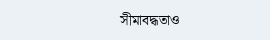সীমাবদ্ধতাও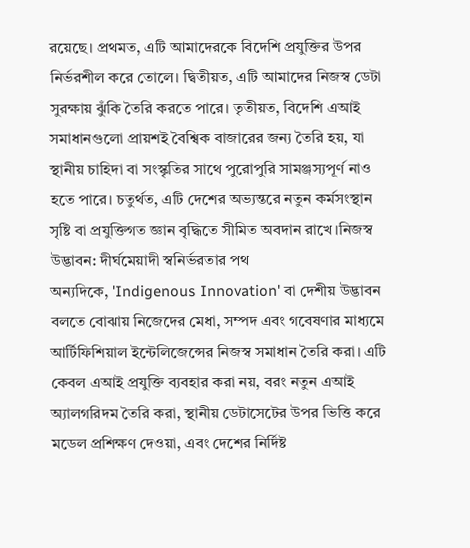রয়েছে। প্রথমত, এটি আমাদেরকে বিদেশি প্রযুক্তির উপর নির্ভরশীল করে তোলে। দ্বিতীয়ত, এটি আমাদের নিজস্ব ডেটা সুরক্ষায় ঝুঁকি তৈরি করতে পারে। তৃতীয়ত, বিদেশি এআই সমাধানগুলো প্রায়শই বৈশ্বিক বাজারের জন্য তৈরি হয়, যা স্থানীয় চাহিদা বা সংস্কৃতির সাথে পুরোপুরি সামঞ্জস্যপূর্ণ নাও হতে পারে। চতুর্থত, এটি দেশের অভ্যন্তরে নতুন কর্মসংস্থান সৃষ্টি বা প্রযুক্তিগত জ্ঞান বৃদ্ধিতে সীমিত অবদান রাখে।নিজস্ব উদ্ভাবন: দীর্ঘমেয়াদী স্বনির্ভরতার পথ
অন্যদিকে, 'Indigenous Innovation' বা দেশীয় উদ্ভাবন বলতে বোঝায় নিজেদের মেধা, সম্পদ এবং গবেষণার মাধ্যমে আর্টিফিশিয়াল ইন্টেলিজেন্সের নিজস্ব সমাধান তৈরি করা। এটি কেবল এআই প্রযুক্তি ব্যবহার করা নয়, বরং নতুন এআই অ্যালগরিদম তৈরি করা, স্থানীয় ডেটাসেটের উপর ভিত্তি করে মডেল প্রশিক্ষণ দেওয়া, এবং দেশের নির্দিষ্ট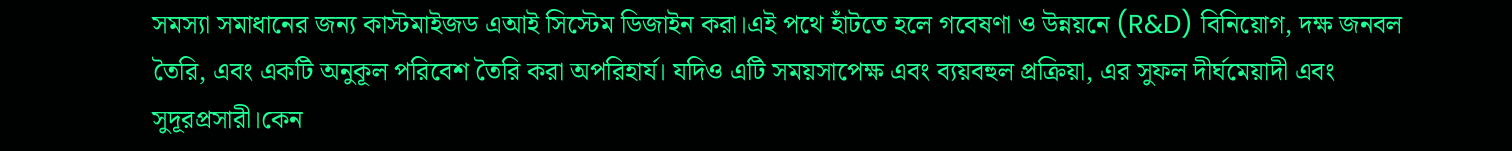সমস্যা সমাধানের জন্য কাস্টমাইজড এআই সিস্টেম ডিজাইন করা।এই পথে হাঁটতে হলে গবেষণা ও উন্নয়নে (R&D) বিনিয়োগ, দক্ষ জনবল তৈরি, এবং একটি অনুকূল পরিবেশ তৈরি করা অপরিহার্য। যদিও এটি সময়সাপেক্ষ এবং ব্যয়বহুল প্রক্রিয়া, এর সুফল দীর্ঘমেয়াদী এবং সুদূরপ্রসারী।কেন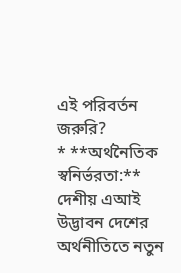এই পরিবর্তন জরুরি?
* **অর্থনৈতিক স্বনির্ভরতা:** দেশীয় এআই উদ্ভাবন দেশের অর্থনীতিতে নতুন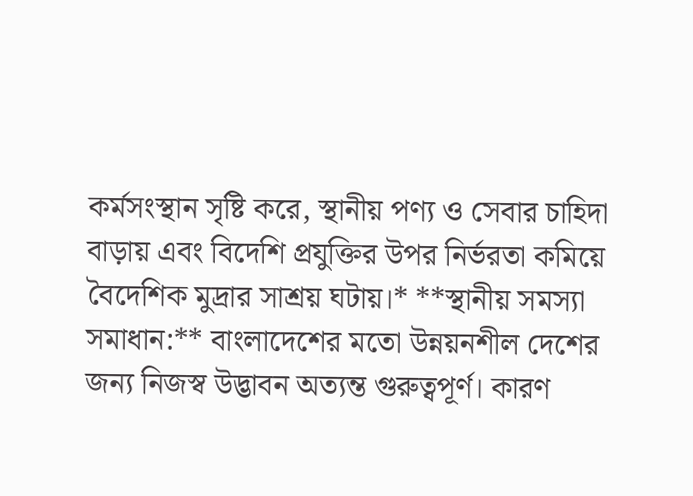কর্মসংস্থান সৃষ্টি করে, স্থানীয় পণ্য ও সেবার চাহিদা বাড়ায় এবং বিদেশি প্রযুক্তির উপর নির্ভরতা কমিয়ে বৈদেশিক মুদ্রার সাশ্রয় ঘটায়।* **স্থানীয় সমস্যা সমাধান:** বাংলাদেশের মতো উন্নয়নশীল দেশের জন্য নিজস্ব উদ্ভাবন অত্যন্ত গুরুত্বপূর্ণ। কারণ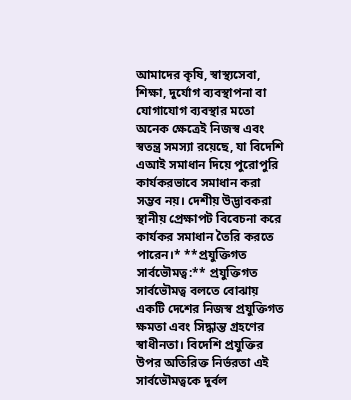আমাদের কৃষি, স্বাস্থ্যসেবা, শিক্ষা, দুর্যোগ ব্যবস্থাপনা বা যোগাযোগ ব্যবস্থার মতো অনেক ক্ষেত্রেই নিজস্ব এবং স্বতন্ত্র সমস্যা রয়েছে, যা বিদেশি এআই সমাধান দিয়ে পুরোপুরি কার্যকরভাবে সমাধান করা সম্ভব নয়। দেশীয় উদ্ভাবকরা স্থানীয় প্রেক্ষাপট বিবেচনা করে কার্যকর সমাধান তৈরি করতে পারেন।* **প্রযুক্তিগত সার্বভৌমত্ব:** প্রযুক্তিগত সার্বভৌমত্ব বলতে বোঝায় একটি দেশের নিজস্ব প্রযুক্তিগত ক্ষমতা এবং সিদ্ধান্ত গ্রহণের স্বাধীনতা। বিদেশি প্রযুক্তির উপর অতিরিক্ত নির্ভরতা এই সার্বভৌমত্বকে দুর্বল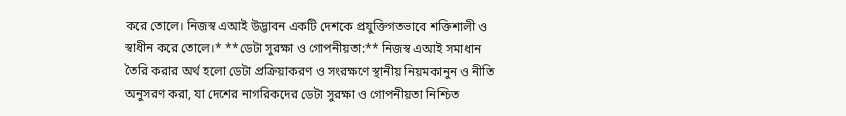করে তোলে। নিজস্ব এআই উদ্ভাবন একটি দেশকে প্রযুক্তিগতভাবে শক্তিশালী ও স্বাধীন করে তোলে।* **ডেটা সুরক্ষা ও গোপনীয়তা:** নিজস্ব এআই সমাধান তৈরি করার অর্থ হলো ডেটা প্রক্রিয়াকরণ ও সংরক্ষণে স্থানীয় নিয়মকানুন ও নীতি অনুসরণ করা, যা দেশের নাগরিকদের ডেটা সুরক্ষা ও গোপনীয়তা নিশ্চিত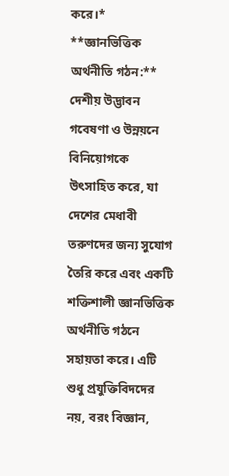করে।* **জ্ঞানভিত্তিক অর্থনীতি গঠন:** দেশীয় উদ্ভাবন গবেষণা ও উন্নয়নে বিনিয়োগকে উৎসাহিত করে, যা দেশের মেধাবী তরুণদের জন্য সুযোগ তৈরি করে এবং একটি শক্তিশালী জ্ঞানভিত্তিক অর্থনীতি গঠনে সহায়তা করে। এটি শুধু প্রযুক্তিবিদদের নয়, বরং বিজ্ঞান,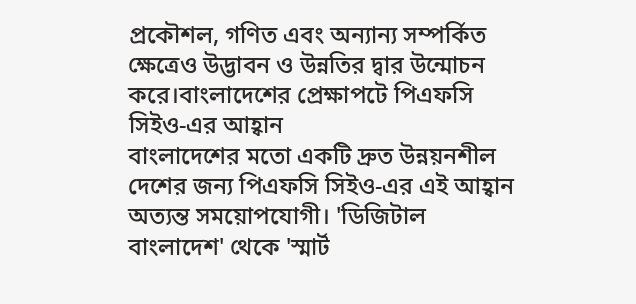প্রকৌশল, গণিত এবং অন্যান্য সম্পর্কিত ক্ষেত্রেও উদ্ভাবন ও উন্নতির দ্বার উন্মোচন করে।বাংলাদেশের প্রেক্ষাপটে পিএফসি সিইও-এর আহ্বান
বাংলাদেশের মতো একটি দ্রুত উন্নয়নশীল দেশের জন্য পিএফসি সিইও-এর এই আহ্বান অত্যন্ত সময়োপযোগী। 'ডিজিটাল বাংলাদেশ' থেকে 'স্মার্ট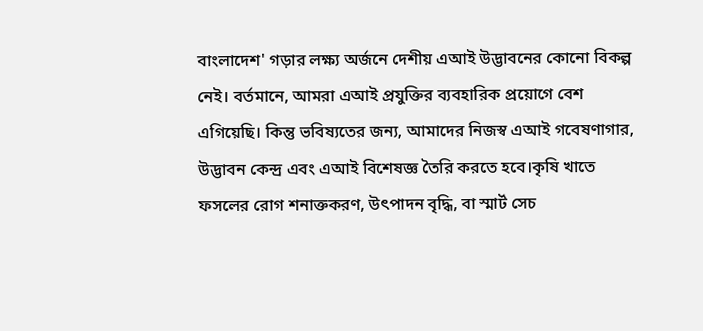বাংলাদেশ' গড়ার লক্ষ্য অর্জনে দেশীয় এআই উদ্ভাবনের কোনো বিকল্প নেই। বর্তমানে, আমরা এআই প্রযুক্তির ব্যবহারিক প্রয়োগে বেশ এগিয়েছি। কিন্তু ভবিষ্যতের জন্য, আমাদের নিজস্ব এআই গবেষণাগার, উদ্ভাবন কেন্দ্র এবং এআই বিশেষজ্ঞ তৈরি করতে হবে।কৃষি খাতে ফসলের রোগ শনাক্তকরণ, উৎপাদন বৃদ্ধি, বা স্মার্ট সেচ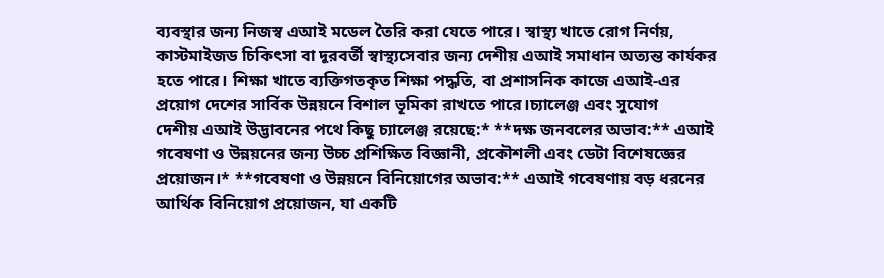ব্যবস্থার জন্য নিজস্ব এআই মডেল তৈরি করা যেতে পারে। স্বাস্থ্য খাতে রোগ নির্ণয়, কাস্টমাইজড চিকিৎসা বা দূরবর্তী স্বাস্থ্যসেবার জন্য দেশীয় এআই সমাধান অত্যন্ত কার্যকর হতে পারে। শিক্ষা খাতে ব্যক্তিগতকৃত শিক্ষা পদ্ধতি, বা প্রশাসনিক কাজে এআই-এর প্রয়োগ দেশের সার্বিক উন্নয়নে বিশাল ভূমিকা রাখতে পারে।চ্যালেঞ্জ এবং সুযোগ
দেশীয় এআই উদ্ভাবনের পথে কিছু চ্যালেঞ্জ রয়েছে:* **দক্ষ জনবলের অভাব:** এআই গবেষণা ও উন্নয়নের জন্য উচ্চ প্রশিক্ষিত বিজ্ঞানী, প্রকৌশলী এবং ডেটা বিশেষজ্ঞের প্রয়োজন।* **গবেষণা ও উন্নয়নে বিনিয়োগের অভাব:** এআই গবেষণায় বড় ধরনের আর্থিক বিনিয়োগ প্রয়োজন, যা একটি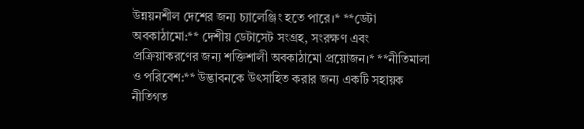উন্নয়নশীল দেশের জন্য চ্যালেঞ্জিং হতে পারে।* **ডেটা অবকাঠামো:** দেশীয় ডেটাসেট সংগ্রহ, সংরক্ষণ এবং প্রক্রিয়াকরণের জন্য শক্তিশালী অবকাঠামো প্রয়োজন।* **নীতিমালা ও পরিবেশ:** উদ্ভাবনকে উৎসাহিত করার জন্য একটি সহায়ক নীতিগত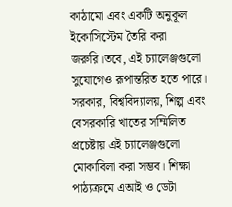কাঠামো এবং একটি অনুকূল ইকোসিস্টেম তৈরি করা জরুরি।তবে, এই চ্যালেঞ্জগুলো সুযোগেও রূপান্তরিত হতে পারে। সরকার, বিশ্ববিদ্যালয়, শিল্প এবং বেসরকারি খাতের সম্মিলিত প্রচেষ্টায় এই চ্যালেঞ্জগুলো মোকাবিলা করা সম্ভব। শিক্ষা পাঠ্যক্রমে এআই ও ডেটা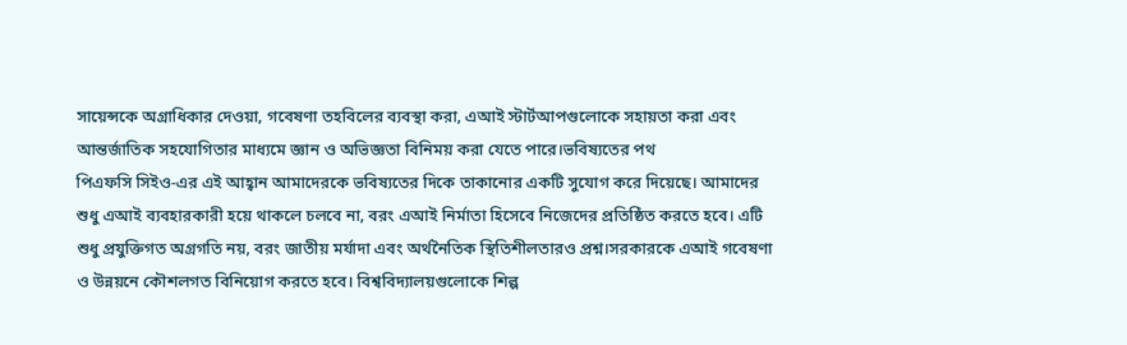সায়েন্সকে অগ্রাধিকার দেওয়া, গবেষণা তহবিলের ব্যবস্থা করা, এআই স্টার্টআপগুলোকে সহায়তা করা এবং আন্তর্জাতিক সহযোগিতার মাধ্যমে জ্ঞান ও অভিজ্ঞতা বিনিময় করা যেতে পারে।ভবিষ্যতের পথ
পিএফসি সিইও-এর এই আহ্বান আমাদেরকে ভবিষ্যতের দিকে তাকানোর একটি সুযোগ করে দিয়েছে। আমাদের শুধু এআই ব্যবহারকারী হয়ে থাকলে চলবে না, বরং এআই নির্মাতা হিসেবে নিজেদের প্রতিষ্ঠিত করতে হবে। এটি শুধু প্রযুক্তিগত অগ্রগতি নয়, বরং জাতীয় মর্যাদা এবং অর্থনৈতিক স্থিতিশীলতারও প্রশ্ন।সরকারকে এআই গবেষণা ও উন্নয়নে কৌশলগত বিনিয়োগ করতে হবে। বিশ্ববিদ্যালয়গুলোকে শিল্প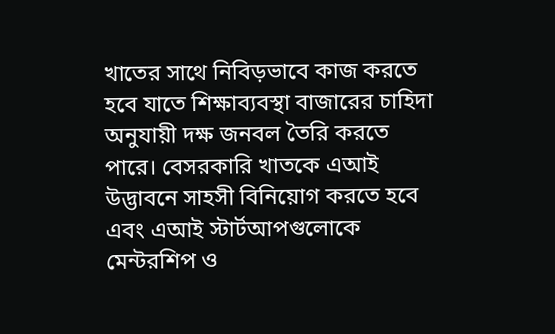খাতের সাথে নিবিড়ভাবে কাজ করতে হবে যাতে শিক্ষাব্যবস্থা বাজারের চাহিদা অনুযায়ী দক্ষ জনবল তৈরি করতে পারে। বেসরকারি খাতকে এআই উদ্ভাবনে সাহসী বিনিয়োগ করতে হবে এবং এআই স্টার্টআপগুলোকে মেন্টরশিপ ও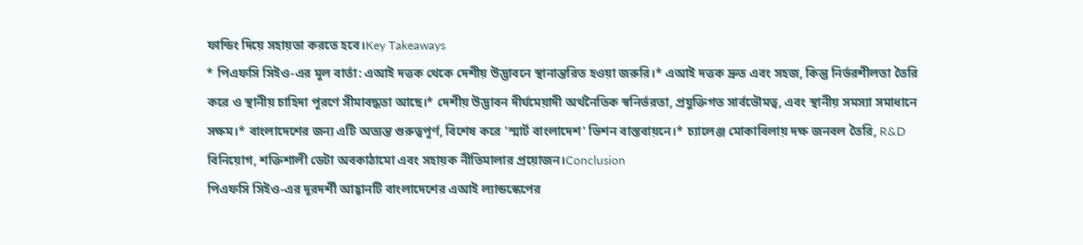ফান্ডিং দিয়ে সহায়তা করতে হবে।Key Takeaways
* পিএফসি সিইও-এর মূল বার্তা: এআই দত্তক থেকে দেশীয় উদ্ভাবনে স্থানান্তরিত হওয়া জরুরি।* এআই দত্তক দ্রুত এবং সহজ, কিন্তু নির্ভরশীলতা তৈরি করে ও স্থানীয় চাহিদা পূরণে সীমাবদ্ধতা আছে।* দেশীয় উদ্ভাবন দীর্ঘমেয়াদী অর্থনৈতিক স্বনির্ভরতা, প্রযুক্তিগত সার্বভৌমত্ব, এবং স্থানীয় সমস্যা সমাধানে সক্ষম।* বাংলাদেশের জন্য এটি অত্যন্ত গুরুত্বপূর্ণ, বিশেষ করে 'স্মার্ট বাংলাদেশ' ভিশন বাস্তবায়নে।* চ্যালেঞ্জ মোকাবিলায় দক্ষ জনবল তৈরি, R&D বিনিয়োগ, শক্তিশালী ডেটা অবকাঠামো এবং সহায়ক নীতিমালার প্রয়োজন।Conclusion
পিএফসি সিইও-এর দূরদর্শী আহ্বানটি বাংলাদেশের এআই ল্যান্ডস্কেপের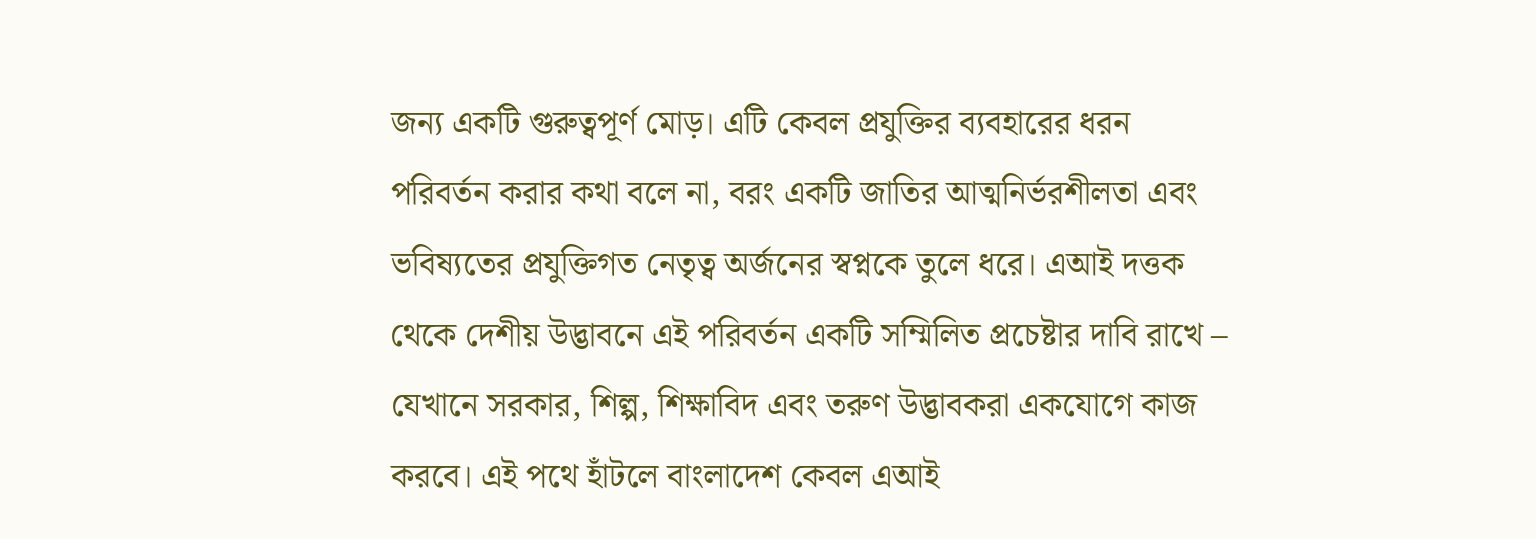জন্য একটি গুরুত্বপূর্ণ মোড়। এটি কেবল প্রযুক্তির ব্যবহারের ধরন পরিবর্তন করার কথা বলে না, বরং একটি জাতির আত্মনির্ভরশীলতা এবং ভবিষ্যতের প্রযুক্তিগত নেতৃত্ব অর্জনের স্বপ্নকে তুলে ধরে। এআই দত্তক থেকে দেশীয় উদ্ভাবনে এই পরিবর্তন একটি সম্মিলিত প্রচেষ্টার দাবি রাখে – যেখানে সরকার, শিল্প, শিক্ষাবিদ এবং তরুণ উদ্ভাবকরা একযোগে কাজ করবে। এই পথে হাঁটলে বাংলাদেশ কেবল এআই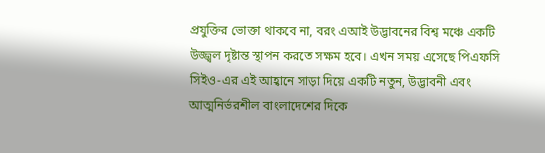প্রযুক্তির ভোক্তা থাকবে না, বরং এআই উদ্ভাবনের বিশ্ব মঞ্চে একটি উজ্জ্বল দৃষ্টান্ত স্থাপন করতে সক্ষম হবে। এখন সময় এসেছে পিএফসি সিইও-এর এই আহ্বানে সাড়া দিয়ে একটি নতুন, উদ্ভাবনী এবং আত্মনির্ভরশীল বাংলাদেশের দিকে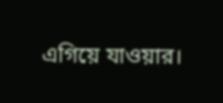এগিয়ে যাওয়ার।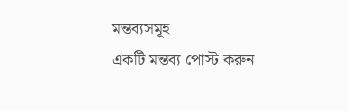মন্তব্যসমূহ
একটি মন্তব্য পোস্ট করুন